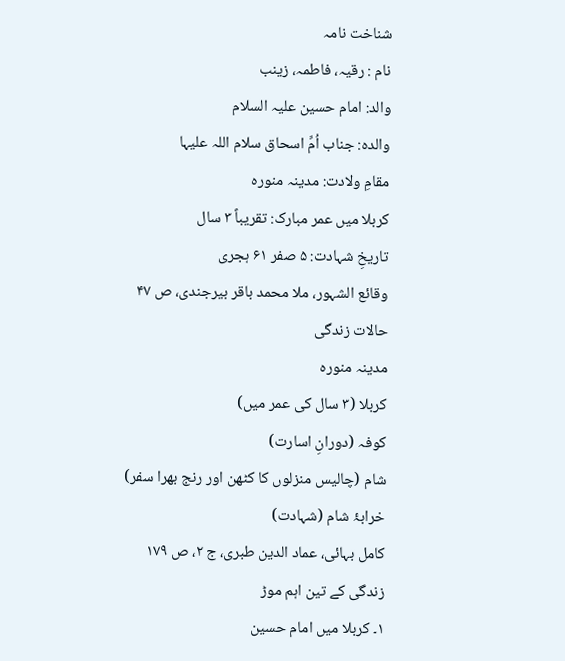شناخت نامہ
نام : رقیہ، فاطمہ، زینب
والد: امام حسین علیہ السلام
والدہ: جناب اُمِّ اسحاق سلام اللہ علیہا
مقامِ ولادت: مدینہ منورہ
کربلا میں عمر مبارک: تقریباً ۳ سال
تاریخِ شہادت: ۵ صفر ۶۱ ہجری
وقائع الشہور، ملا محمد باقر بیرجندی، ص ۴۷
حالات زندگی
مدینہ منورہ
کربلا (۳ سال کی عمر میں)
کوفہ (دورانِ اسارت)
شام (چالیس منزلوں کا کٹھن اور رنج بھرا سفر)
خرابۂ شام (شہادت)
کامل بہائی، عماد الدین طبری، ج ۲، ص ۱۷۹
زندگی کے تین اہم موڑ
۱۔ کربلا میں امام حسین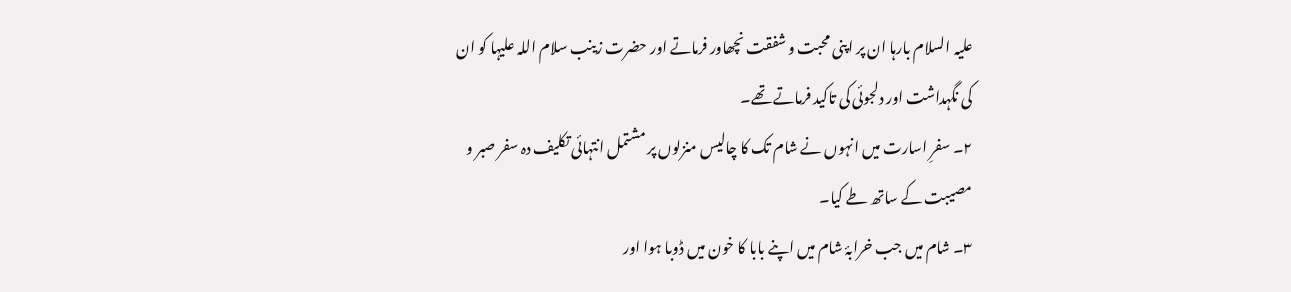علیہ السلام بارہا ان پر اپنی محبت و شفقت نچھاور فرماتے اور حضرت زینب سلام اللہ علیہا کو ان کی نگہداشت اور دلجوئی کی تاکید فرماتے تھے۔
۲۔ سفرِ اسارت میں انہوں نے شام تک کا چالیس منزلوں پر مشتمل انتہائی تکلیف دہ سفر صبر و مصیبت کے ساتھ طے کیا۔
۳۔ شام میں جب خرابۂ شام میں اپنے بابا کا خون میں ڈوبا ہوا اور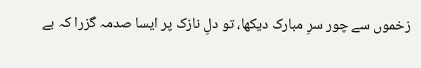زخموں سے چور سرِ مبارک دیکھا، تو دلِ نازک پر ایسا صدمہ گزرا کہ بے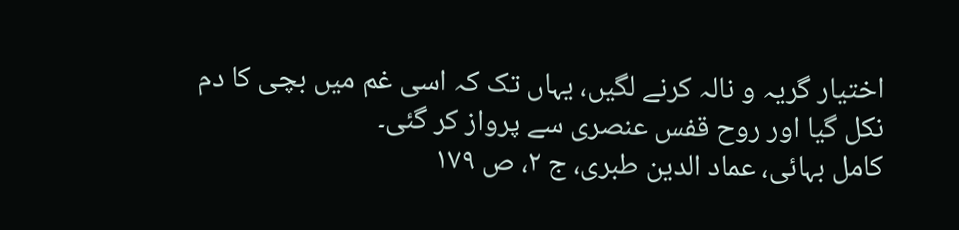اختیار گریہ و نالہ کرنے لگیں، یہاں تک کہ اسی غم میں بچی کا دم نکل گیا اور روح قفس عنصری سے پرواز کر گئی۔
کامل بہائی، عماد الدین طبری، ج ۲، ص ۱۷۹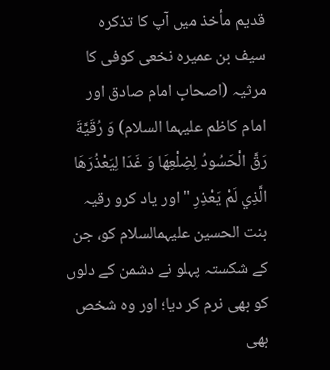قدیم مأخذ میں آپ کا تذکرہ
سیف بن عمیرہ نخعی کوفی کا مرثیہ (اصحابِ امام صادق اور امام کاظم علیہما السلام) وَ رُقَیَّةَ رَقَّ الْحَسُودُ لِضِلْعِهَا وَ غَدَا لِیَعْذُرَهَا الَّذِي لَمْ یَعْذِرِ "اور یاد کرو رقیہ بنت الحسین علیہمالسلام کو، جن کے شکستہ پہلو نے دشمن کے دلوں کو بھی نرم کر دیا؛ اور وہ شخص بھی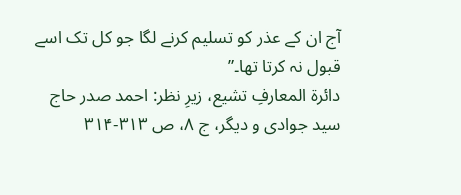آج ان کے عذر کو تسلیم کرنے لگا جو کل تک اسے قبول نہ کرتا تھا۔”
دائرۃ المعارفِ تشیع، زیرِ نظر: احمد صدر حاج سید جوادی و دیگر، ج ۸، ص ۳۱۳-۳۱۴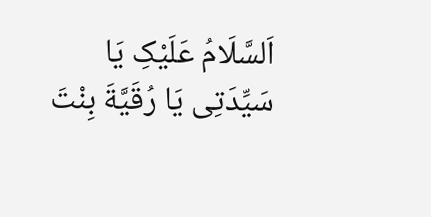اَلسَّلَامُ عَلَیْکِ یَا سَیِّدَتِی یَا رُقَیَّةَ بِنْتَ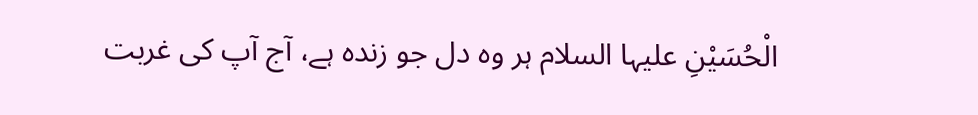الْحُسَیْنِ علیہا السلام ہر وہ دل جو زندہ ہے، آج آپ کی غربت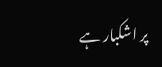پر اشکبار ہے